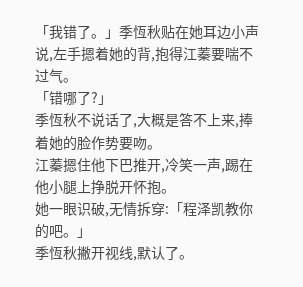「我错了。」季恆秋贴在她耳边小声说,左手摁着她的背,抱得江蓁要喘不过气。
「错哪了?」
季恆秋不说话了,大概是答不上来,捧着她的脸作势要吻。
江蓁摁住他下巴推开,冷笑一声,踢在他小腿上挣脱开怀抱。
她一眼识破,无情拆穿:「程泽凯教你的吧。」
季恆秋撇开视线,默认了。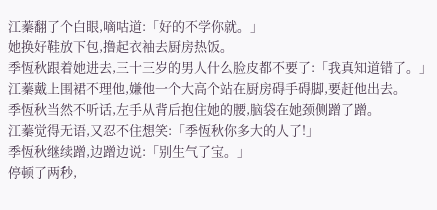江蓁翻了个白眼,嘀咕道:「好的不学你就。」
她换好鞋放下包,撸起衣袖去厨房热饭。
季恆秋跟着她进去,三十三岁的男人什么脸皮都不要了:「我真知道错了。」
江蓁戴上围裙不理他,嫌他一个大高个站在厨房碍手碍脚,要赶他出去。
季恆秋当然不听话,左手从背后抱住她的腰,脑袋在她颈侧蹭了蹭。
江蓁觉得无语,又忍不住想笑:「季恆秋你多大的人了!」
季恆秋继续蹭,边蹭边说:「别生气了宝。」
停顿了两秒,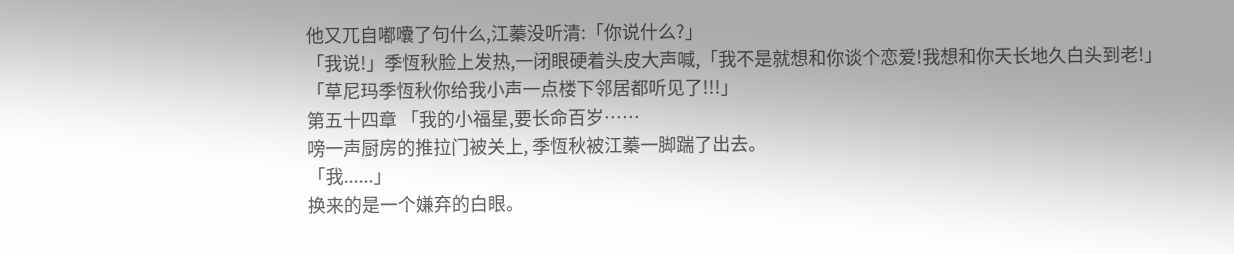他又兀自嘟囔了句什么,江蓁没听清:「你说什么?」
「我说!」季恆秋脸上发热,一闭眼硬着头皮大声喊,「我不是就想和你谈个恋爱!我想和你天长地久白头到老!」
「草尼玛季恆秋你给我小声一点楼下邻居都听见了!!!」
第五十四章 「我的小福星,要长命百岁……
嗙一声厨房的推拉门被关上, 季恆秋被江蓁一脚踹了出去。
「我......」
换来的是一个嫌弃的白眼。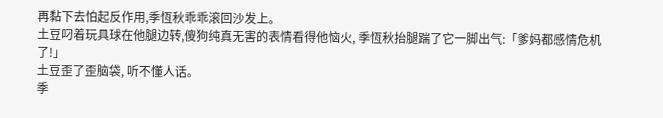再黏下去怕起反作用,季恆秋乖乖滚回沙发上。
土豆叼着玩具球在他腿边转,傻狗纯真无害的表情看得他恼火, 季恆秋抬腿踹了它一脚出气:「爹妈都感情危机了!」
土豆歪了歪脑袋, 听不懂人话。
季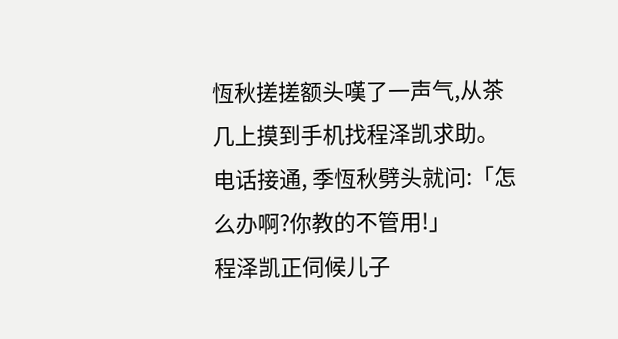恆秋搓搓额头嘆了一声气,从茶几上摸到手机找程泽凯求助。
电话接通, 季恆秋劈头就问:「怎么办啊?你教的不管用!」
程泽凯正伺候儿子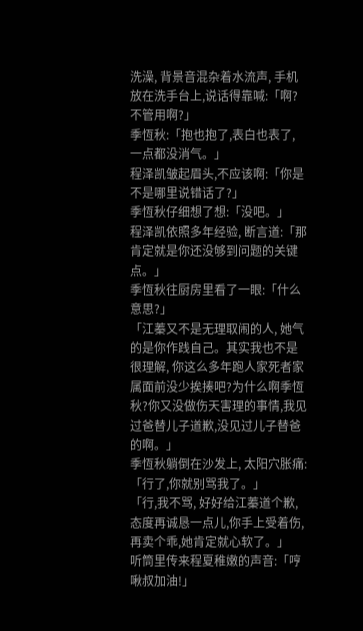洗澡, 背景音混杂着水流声, 手机放在洗手台上,说话得靠喊:「啊?不管用啊?」
季恆秋:「抱也抱了,表白也表了, 一点都没消气。」
程泽凯皱起眉头,不应该啊:「你是不是哪里说错话了?」
季恆秋仔细想了想:「没吧。」
程泽凯依照多年经验, 断言道:「那肯定就是你还没够到问题的关键点。」
季恆秋往厨房里看了一眼:「什么意思?」
「江蓁又不是无理取闹的人, 她气的是你作践自己。其实我也不是很理解, 你这么多年跑人家死者家属面前没少挨揍吧?为什么啊季恆秋?你又没做伤天害理的事情,我见过爸替儿子道歉,没见过儿子替爸的啊。」
季恆秋躺倒在沙发上, 太阳穴胀痛:「行了,你就别骂我了。」
「行,我不骂, 好好给江蓁道个歉, 态度再诚恳一点儿,你手上受着伤, 再卖个乖,她肯定就心软了。」
听筒里传来程夏稚嫩的声音:「哼啾叔加油!」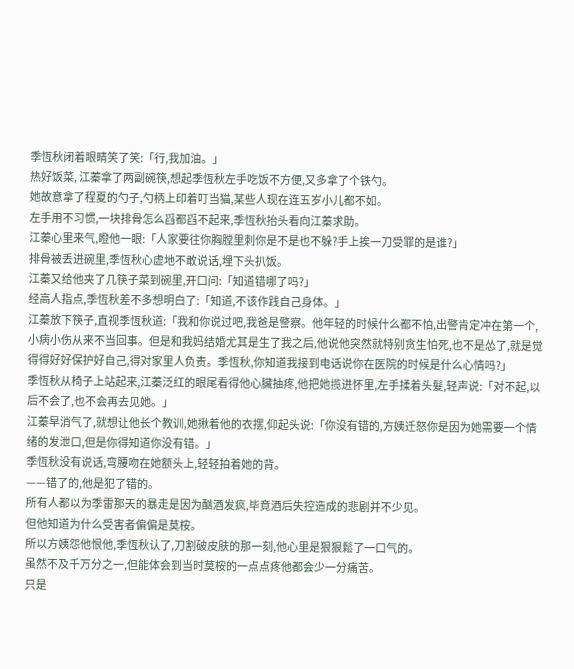季恆秋闭着眼睛笑了笑:「行,我加油。」
热好饭菜, 江蓁拿了两副碗筷,想起季恆秋左手吃饭不方便,又多拿了个铁勺。
她故意拿了程夏的勺子,勺柄上印着叮当猫,某些人现在连五岁小儿都不如。
左手用不习惯,一块排骨怎么舀都舀不起来,季恆秋抬头看向江蓁求助。
江蓁心里来气,瞪他一眼:「人家要往你胸膛里刺你是不是也不躲?手上挨一刀受罪的是谁?」
排骨被丢进碗里,季恆秋心虚地不敢说话,埋下头扒饭。
江蓁又给他夹了几筷子菜到碗里,开口问:「知道错哪了吗?」
经高人指点,季恆秋差不多想明白了:「知道,不该作践自己身体。」
江蓁放下筷子,直视季恆秋道:「我和你说过吧,我爸是警察。他年轻的时候什么都不怕,出警肯定冲在第一个,小病小伤从来不当回事。但是和我妈结婚尤其是生了我之后,他说他突然就特别贪生怕死,也不是怂了,就是觉得得好好保护好自己,得对家里人负责。季恆秋,你知道我接到电话说你在医院的时候是什么心情吗?」
季恆秋从椅子上站起来,江蓁泛红的眼尾看得他心臟抽疼,他把她揽进怀里,左手揉着头髮,轻声说:「对不起,以后不会了,也不会再去见她。」
江蓁早消气了,就想让他长个教训,她揪着他的衣摆,仰起头说:「你没有错的,方姨迁怒你是因为她需要一个情绪的发泄口,但是你得知道你没有错。」
季恆秋没有说话,弯腰吻在她额头上,轻轻拍着她的背。
——错了的,他是犯了错的。
所有人都以为季雷那天的暴走是因为酗酒发疯,毕竟酒后失控造成的悲剧并不少见。
但他知道为什么受害者偏偏是莫桉。
所以方姨怨他恨他,季恆秋认了,刀割破皮肤的那一刻,他心里是狠狠鬆了一口气的。
虽然不及千万分之一,但能体会到当时莫桉的一点点疼他都会少一分痛苦。
只是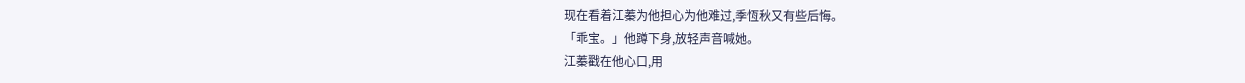现在看着江蓁为他担心为他难过,季恆秋又有些后悔。
「乖宝。」他蹲下身,放轻声音喊她。
江蓁戳在他心口,用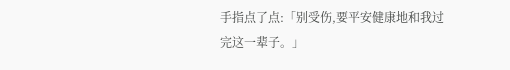手指点了点:「别受伤,要平安健康地和我过完这一辈子。」